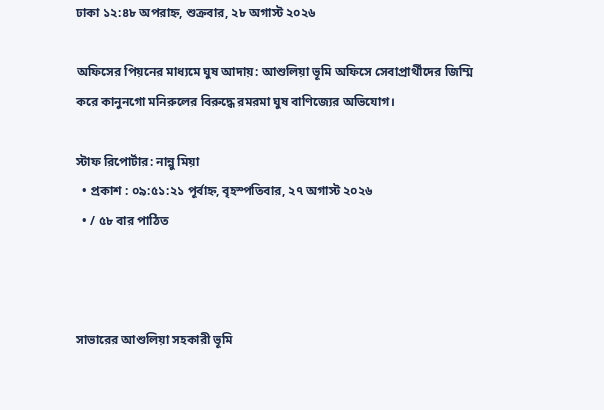ঢাকা ১২:৪৮ অপরাহ্ন, শুক্রবার, ২৮ অগাস্ট ২০২৬

অফিসের পিয়নের মাধ্যমে ঘুষ আদায়: আশুলিয়া ভূমি অফিসে সেবাপ্রার্থীদের জিম্মি করে কানুনগো মনিরুলের বিরুদ্ধে রমরমা ঘুষ বাণিজ্যের অভিযোগ।

স্টাফ রিপোর্টার: নান্নু মিয়া
  • প্রকাশ : ০৯:৫১:২১ পূর্বাহ্ন, বৃহস্পতিবার, ২৭ অগাস্ট ২০২৬
  • / ৫৮ বার পাঠিত



সাভারের আশুলিয়া সহকারী ভূমি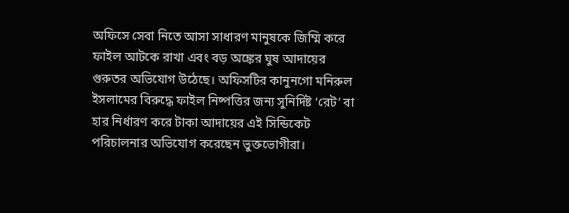অফিসে সেবা নিতে আসা সাধারণ মানুষকে জিম্মি করে ফাইল আটকে রাখা এবং বড় অঙ্কের ঘুষ আদায়ের গুরুতর অভিযোগ উঠেছে। অফিসটির কানুনগো মনিরুল ইসলামের বিরুদ্ধে ফাইল নিষ্পত্তির জন্য সুনির্দিষ্ট ‘রেট’ বা হার নির্ধারণ করে টাকা আদায়ের এই সিন্ডিকেট পরিচালনার অভিযোগ করেছেন ভুক্তভোগীরা।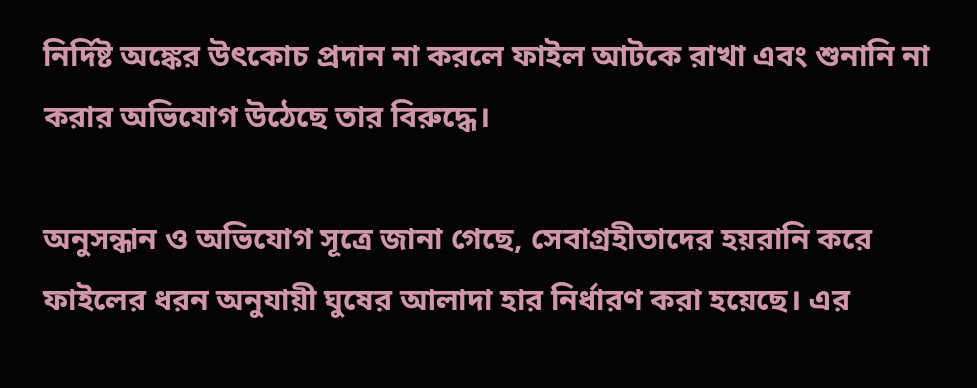নির্দিষ্ট অঙ্কের উৎকোচ প্রদান না করলে ফাইল আটকে রাখা এবং শুনানি না করার অভিযোগ উঠেছে তার বিরুদ্ধে।

অনুসন্ধান ও অভিযোগ সূত্রে জানা গেছে, সেবাগ্রহীতাদের হয়রানি করে ফাইলের ধরন অনুযায়ী ঘুষের আলাদা হার নির্ধারণ করা হয়েছে। এর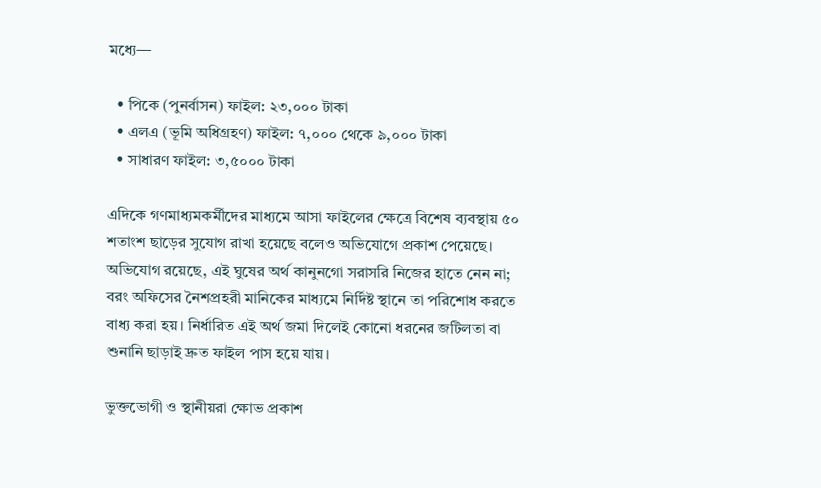মধ্যে—

  • পিকে (পুনর্বাসন) ফাইল: ২৩,০০০ টাকা
  • এলএ (ভূমি অধিগ্রহণ) ফাইল: ৭,০০০ থেকে ৯,০০০ টাকা
  • সাধারণ ফাইল: ৩,৫০০০ টাকা

এদিকে গণমাধ্যমকর্মীদের মাধ্যমে আসা ফাইলের ক্ষেত্রে বিশেষ ব্যবস্থায় ৫০ শতাংশ ছাড়ের সুযোগ রাখা হয়েছে বলেও অভিযোগে প্রকাশ পেয়েছে। অভিযোগ রয়েছে, এই ঘুষের অর্থ কানুনগো সরাসরি নিজের হাতে নেন না; বরং অফিসের নৈশপ্রহরী মানিকের মাধ্যমে নির্দিষ্ট স্থানে তা পরিশোধ করতে বাধ্য করা হয়। নির্ধারিত এই অর্থ জমা দিলেই কোনো ধরনের জটিলতা বা শুনানি ছাড়াই দ্রুত ফাইল পাস হয়ে যায়।

ভুক্তভোগী ও স্থানীয়রা ক্ষোভ প্রকাশ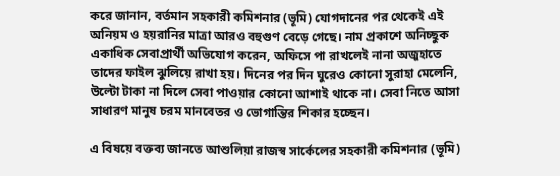করে জানান, বর্তমান সহকারী কমিশনার (ভূমি) যোগদানের পর থেকেই এই অনিয়ম ও হয়রানির মাত্রা আরও বহুগুণ বেড়ে গেছে। নাম প্রকাশে অনিচ্ছুক একাধিক সেবাপ্রার্থী অভিযোগ করেন, অফিসে পা রাখলেই নানা অজুহাতে তাদের ফাইল ঝুলিয়ে রাখা হয়। দিনের পর দিন ঘুরেও কোনো সুরাহা মেলেনি, উল্টো টাকা না দিলে সেবা পাওয়ার কোনো আশাই থাকে না। সেবা নিতে আসা সাধারণ মানুষ চরম মানবেতর ও ভোগান্তির শিকার হচ্ছেন।

এ বিষয়ে বক্তব্য জানতে আশুলিয়া রাজস্ব সার্কেলের সহকারী কমিশনার (ভূমি)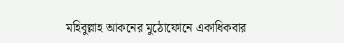মহিবুল্লাহ আকনের মুঠোফোনে একাধিকবার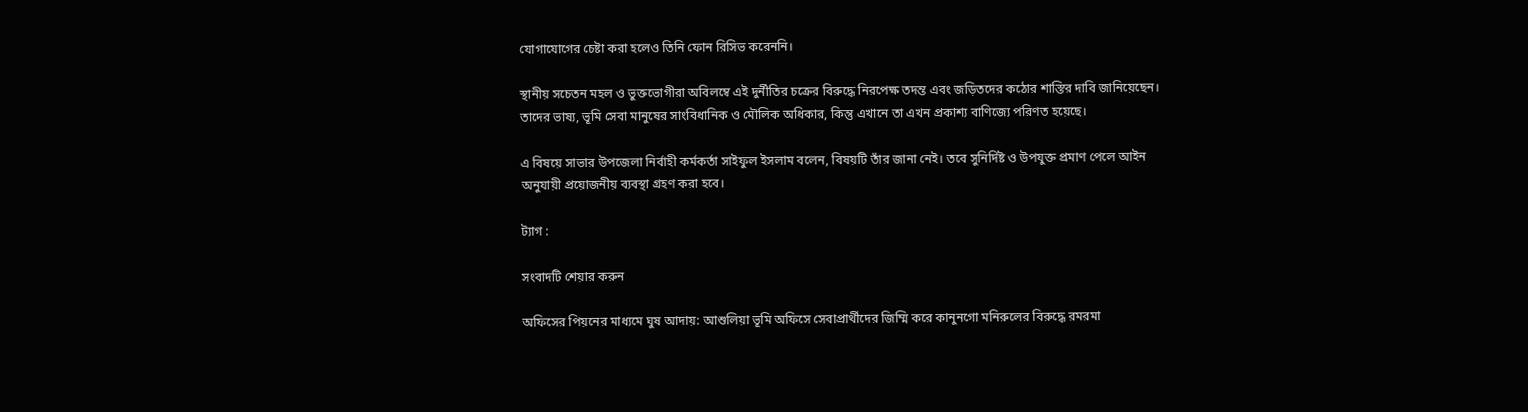যোগাযোগের চেষ্টা করা হলেও তিনি ফোন রিসিভ করেননি।

স্থানীয় সচেতন মহল ও ভুক্তভোগীরা অবিলম্বে এই দুর্নীতির চক্রের বিরুদ্ধে নিরপেক্ষ তদন্ত এবং জড়িতদের কঠোর শাস্তির দাবি জানিয়েছেন। তাদের ভাষ্য, ভূমি সেবা মানুষের সাংবিধানিক ও মৌলিক অধিকার, কিন্তু এখানে তা এখন প্রকাশ্য বাণিজ্যে পরিণত হয়েছে।

এ বিষয়ে সাভার উপজেলা নির্বাহী কর্মকর্তা সাইফুল ইসলাম বলেন, বিষয়টি তাঁর জানা নেই। তবে সুনির্দিষ্ট ও উপযুক্ত প্রমাণ পেলে আইন অনুযায়ী প্রয়োজনীয় ব্যবস্থা গ্রহণ করা হবে।

ট্যাগ :

সংবাদটি শেয়ার করুন

অফিসের পিয়নের মাধ্যমে ঘুষ আদায়: আশুলিয়া ভূমি অফিসে সেবাপ্রার্থীদের জিম্মি করে কানুনগো মনিরুলের বিরুদ্ধে রমরমা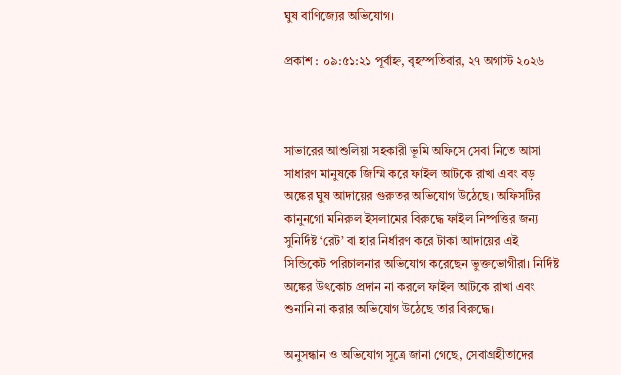ঘুষ বাণিজ্যের অভিযোগ।

প্রকাশ : ০৯:৫১:২১ পূর্বাহ্ন, বৃহস্পতিবার, ২৭ অগাস্ট ২০২৬



সাভারের আশুলিয়া সহকারী ভূমি অফিসে সেবা নিতে আসা সাধারণ মানুষকে জিম্মি করে ফাইল আটকে রাখা এবং বড় অঙ্কের ঘুষ আদায়ের গুরুতর অভিযোগ উঠেছে। অফিসটির কানুনগো মনিরুল ইসলামের বিরুদ্ধে ফাইল নিষ্পত্তির জন্য সুনির্দিষ্ট ‘রেট’ বা হার নির্ধারণ করে টাকা আদায়ের এই সিন্ডিকেট পরিচালনার অভিযোগ করেছেন ভুক্তভোগীরা। নির্দিষ্ট অঙ্কের উৎকোচ প্রদান না করলে ফাইল আটকে রাখা এবং শুনানি না করার অভিযোগ উঠেছে তার বিরুদ্ধে।

অনুসন্ধান ও অভিযোগ সূত্রে জানা গেছে, সেবাগ্রহীতাদের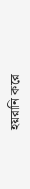হয়রানি করে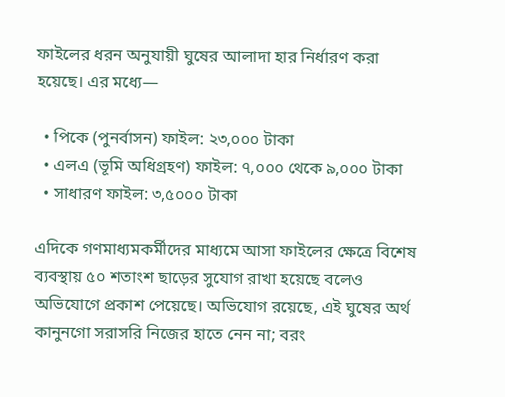ফাইলের ধরন অনুযায়ী ঘুষের আলাদা হার নির্ধারণ করা হয়েছে। এর মধ্যে—

  • পিকে (পুনর্বাসন) ফাইল: ২৩,০০০ টাকা
  • এলএ (ভূমি অধিগ্রহণ) ফাইল: ৭,০০০ থেকে ৯,০০০ টাকা
  • সাধারণ ফাইল: ৩,৫০০০ টাকা

এদিকে গণমাধ্যমকর্মীদের মাধ্যমে আসা ফাইলের ক্ষেত্রে বিশেষ ব্যবস্থায় ৫০ শতাংশ ছাড়ের সুযোগ রাখা হয়েছে বলেও অভিযোগে প্রকাশ পেয়েছে। অভিযোগ রয়েছে, এই ঘুষের অর্থ কানুনগো সরাসরি নিজের হাতে নেন না; বরং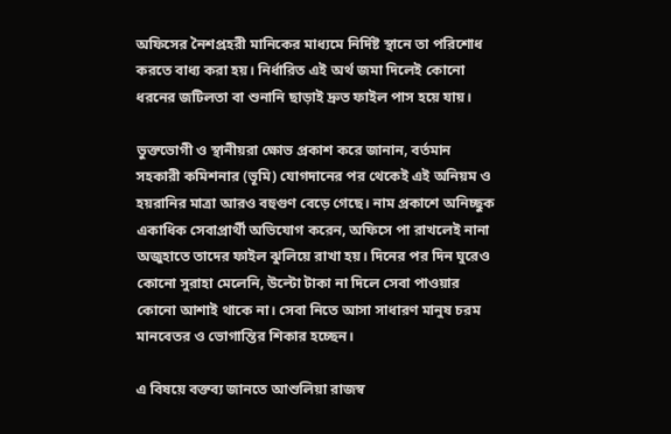অফিসের নৈশপ্রহরী মানিকের মাধ্যমে নির্দিষ্ট স্থানে তা পরিশোধ করতে বাধ্য করা হয়। নির্ধারিত এই অর্থ জমা দিলেই কোনো ধরনের জটিলতা বা শুনানি ছাড়াই দ্রুত ফাইল পাস হয়ে যায়।

ভুক্তভোগী ও স্থানীয়রা ক্ষোভ প্রকাশ করে জানান, বর্তমান সহকারী কমিশনার (ভূমি) যোগদানের পর থেকেই এই অনিয়ম ও হয়রানির মাত্রা আরও বহুগুণ বেড়ে গেছে। নাম প্রকাশে অনিচ্ছুক একাধিক সেবাপ্রার্থী অভিযোগ করেন, অফিসে পা রাখলেই নানা অজুহাতে তাদের ফাইল ঝুলিয়ে রাখা হয়। দিনের পর দিন ঘুরেও কোনো সুরাহা মেলেনি, উল্টো টাকা না দিলে সেবা পাওয়ার কোনো আশাই থাকে না। সেবা নিতে আসা সাধারণ মানুষ চরম মানবেতর ও ভোগান্তির শিকার হচ্ছেন।

এ বিষয়ে বক্তব্য জানতে আশুলিয়া রাজস্ব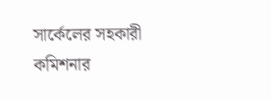সার্কেলের সহকারী কমিশনার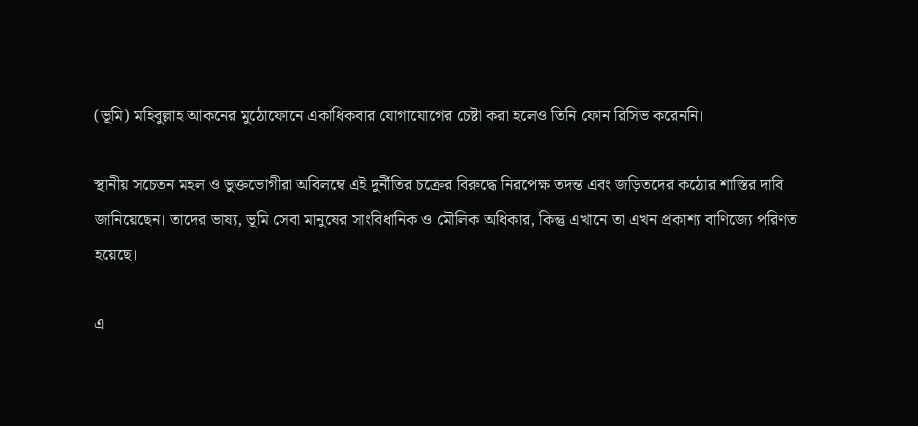(ভূমি) মহিবুল্লাহ আকনের মুঠোফোনে একাধিকবার যোগাযোগের চেষ্টা করা হলেও তিনি ফোন রিসিভ করেননি।

স্থানীয় সচেতন মহল ও ভুক্তভোগীরা অবিলম্বে এই দুর্নীতির চক্রের বিরুদ্ধে নিরপেক্ষ তদন্ত এবং জড়িতদের কঠোর শাস্তির দাবি জানিয়েছেন। তাদের ভাষ্য, ভূমি সেবা মানুষের সাংবিধানিক ও মৌলিক অধিকার, কিন্তু এখানে তা এখন প্রকাশ্য বাণিজ্যে পরিণত হয়েছে।

এ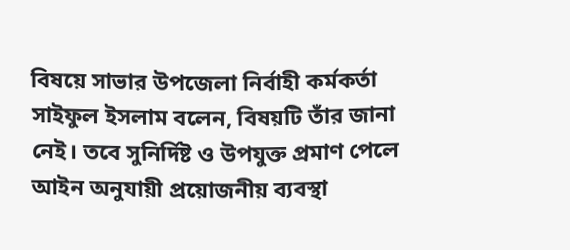বিষয়ে সাভার উপজেলা নির্বাহী কর্মকর্তা সাইফুল ইসলাম বলেন, বিষয়টি তাঁর জানা নেই। তবে সুনির্দিষ্ট ও উপযুক্ত প্রমাণ পেলে আইন অনুযায়ী প্রয়োজনীয় ব্যবস্থা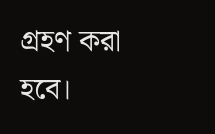গ্রহণ করা হবে।